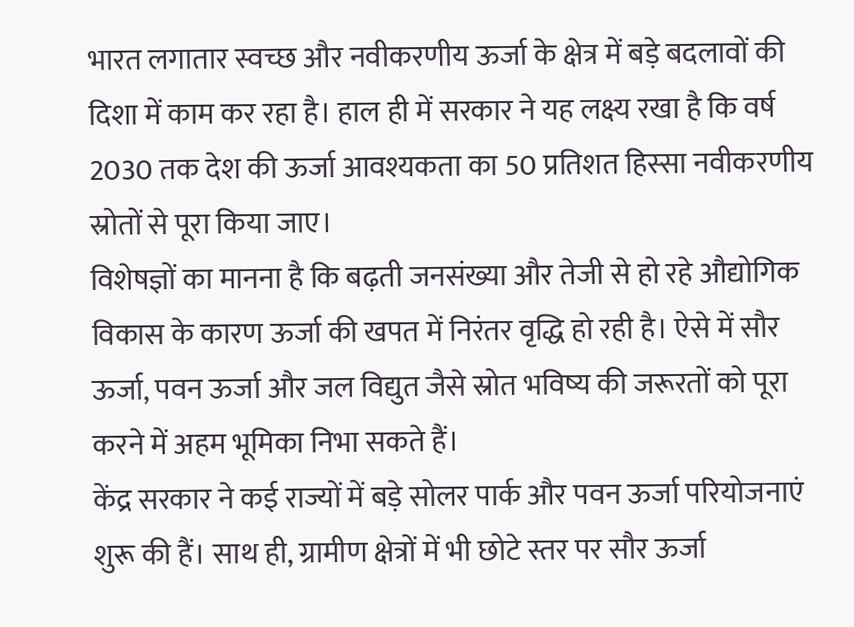भारत लगातार स्वच्छ और नवीकरणीय ऊर्जा के क्षेत्र में बड़े बदलावों की दिशा में काम कर रहा है। हाल ही में सरकार ने यह लक्ष्य रखा है कि वर्ष 2030 तक देश की ऊर्जा आवश्यकता का 50 प्रतिशत हिस्सा नवीकरणीय स्रोतों से पूरा किया जाए।
विशेषज्ञों का मानना है कि बढ़ती जनसंख्या और तेजी से हो रहे औद्योगिक विकास के कारण ऊर्जा की खपत में निरंतर वृद्धि हो रही है। ऐसे में सौर ऊर्जा, पवन ऊर्जा और जल विद्युत जैसे स्रोत भविष्य की जरूरतों को पूरा करने में अहम भूमिका निभा सकते हैं।
केंद्र सरकार ने कई राज्यों में बड़े सोलर पार्क और पवन ऊर्जा परियोजनाएं शुरू की हैं। साथ ही, ग्रामीण क्षेत्रों में भी छोटे स्तर पर सौर ऊर्जा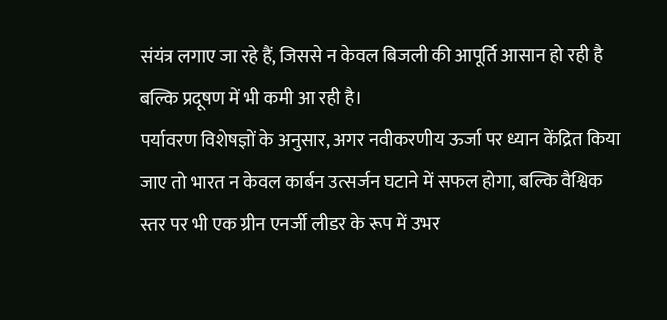संयंत्र लगाए जा रहे हैं, जिससे न केवल बिजली की आपूर्ति आसान हो रही है बल्कि प्रदूषण में भी कमी आ रही है।
पर्यावरण विशेषज्ञों के अनुसार, अगर नवीकरणीय ऊर्जा पर ध्यान केंद्रित किया जाए तो भारत न केवल कार्बन उत्सर्जन घटाने में सफल होगा, बल्कि वैश्विक स्तर पर भी एक ग्रीन एनर्जी लीडर के रूप में उभर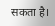सकता है।